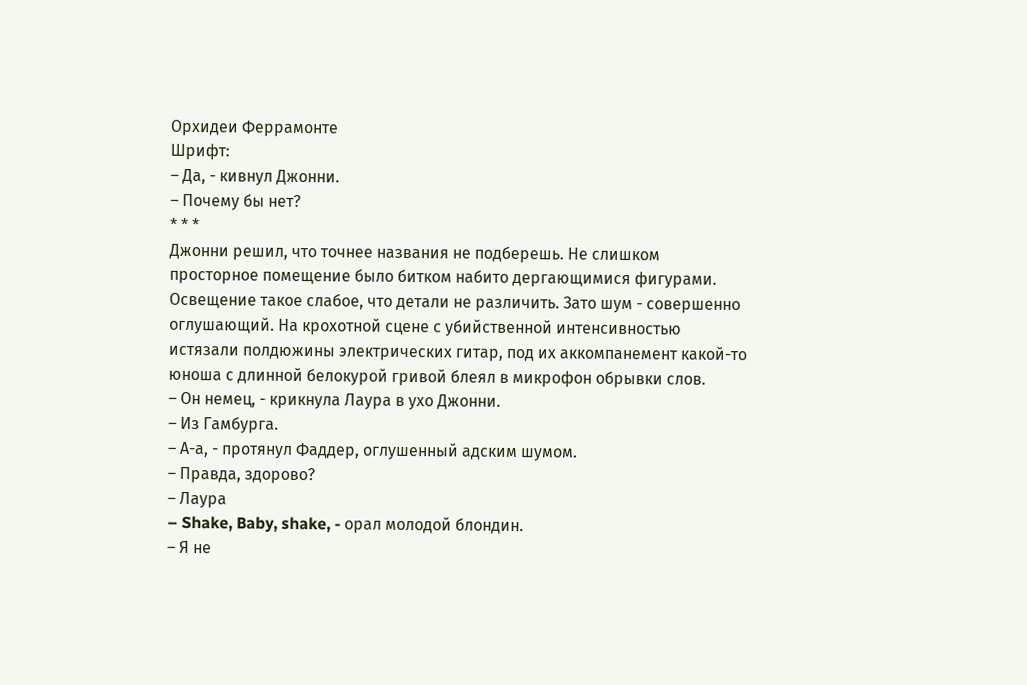Орхидеи Феррамонте
Шрифт:
– Да, - кивнул Джонни.
– Почему бы нет?
* * *
Джонни решил, что точнее названия не подберешь. Не слишком просторное помещение было битком набито дергающимися фигурами. Освещение такое слабое, что детали не различить. Зато шум - совершенно оглушающий. На крохотной сцене с убийственной интенсивностью истязали полдюжины электрических гитар, под их аккомпанемент какой-то юноша с длинной белокурой гривой блеял в микрофон обрывки слов.
– Он немец, - крикнула Лаура в ухо Джонни.
– Из Гамбурга.
– А-а, - протянул Фаддер, оглушенный адским шумом.
– Правда, здорово?
– Лаура
– Shake, Baby, shake, - орал молодой блондин.
– Я не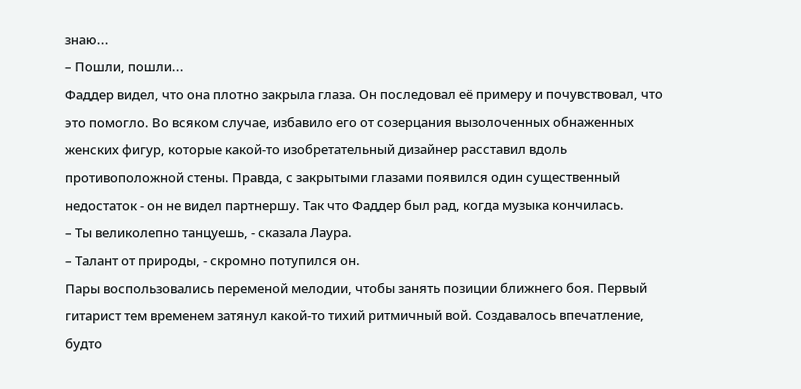знаю...
– Пошли, пошли...
Фаддер видел, что она плотно закрыла глаза. Он последовал её примеру и почувствовал, что это помогло. Во всяком случае, избавило его от созерцания вызолоченных обнаженных женских фигур, которые какой-то изобретательный дизайнер расставил вдоль противоположной стены. Правда, с закрытыми глазами появился один существенный недостаток - он не видел партнершу. Так что Фаддер был рад, когда музыка кончилась.
– Ты великолепно танцуешь, - сказала Лаура.
– Талант от природы, - скромно потупился он.
Пары воспользовались переменой мелодии, чтобы занять позиции ближнего боя. Первый гитарист тем временем затянул какой-то тихий ритмичный вой. Создавалось впечатление, будто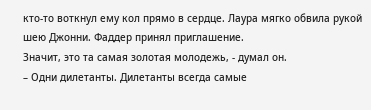кто-то воткнул ему кол прямо в сердце. Лаура мягко обвила рукой шею Джонни. Фаддер принял приглашение.
Значит, это та самая золотая молодежь, - думал он.
– Одни дилетанты. Дилетанты всегда самые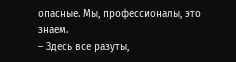опасные. Мы, профессионалы, это знаем.
– Здесь все разуты,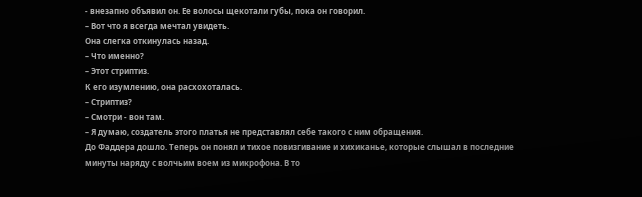- внезапно объявил он. Ее волосы щекотали губы, пока он говорил.
– Вот что я всегда мечтал увидеть.
Она слегка откинулась назад.
– Что именно?
– Этот стриптиз.
К его изумлению, она расхохоталась.
– Стриптиз?
– Смотри - вон там.
– Я думаю, создатель этого платья не представлял себе такого с ним обращения.
До Фаддера дошло. Теперь он понял и тихое повизгивание и хихиканье, которые слышал в последние минуты наряду с волчьим воем из микрофона. В то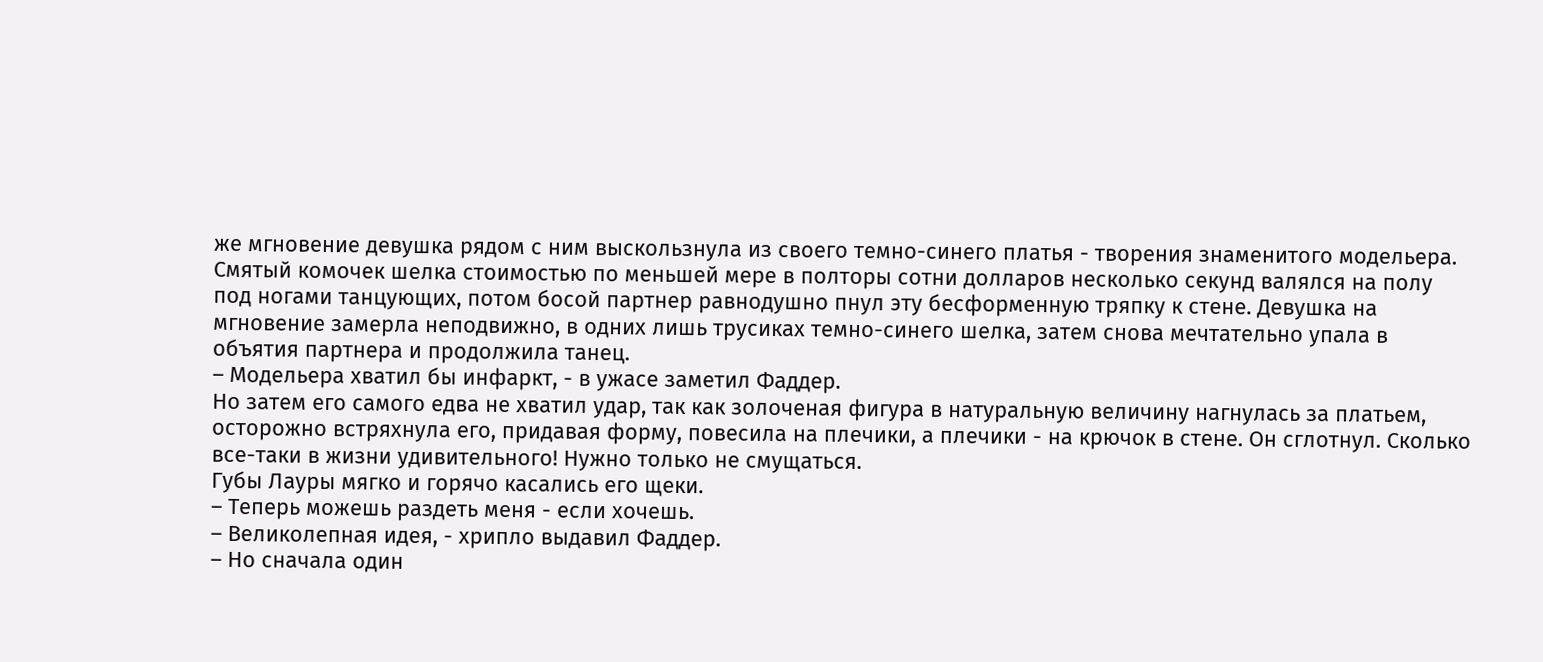же мгновение девушка рядом с ним выскользнула из своего темно-синего платья - творения знаменитого модельера. Смятый комочек шелка стоимостью по меньшей мере в полторы сотни долларов несколько секунд валялся на полу под ногами танцующих, потом босой партнер равнодушно пнул эту бесформенную тряпку к стене. Девушка на мгновение замерла неподвижно, в одних лишь трусиках темно-синего шелка, затем снова мечтательно упала в объятия партнера и продолжила танец.
– Модельера хватил бы инфаркт, - в ужасе заметил Фаддер.
Но затем его самого едва не хватил удар, так как золоченая фигура в натуральную величину нагнулась за платьем, осторожно встряхнула его, придавая форму, повесила на плечики, а плечики - на крючок в стене. Он сглотнул. Сколько все-таки в жизни удивительного! Нужно только не смущаться.
Губы Лауры мягко и горячо касались его щеки.
– Теперь можешь раздеть меня - если хочешь.
– Великолепная идея, - хрипло выдавил Фаддер.
– Но сначала один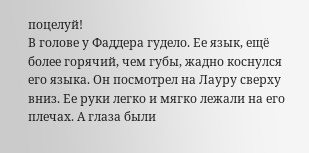поцелуй!
В голове у Фаддера гудело. Ее язык, ещё более горячий, чем губы, жадно коснулся его языка. Он посмотрел на Лауру сверху вниз. Ее руки легко и мягко лежали на его плечах. А глаза были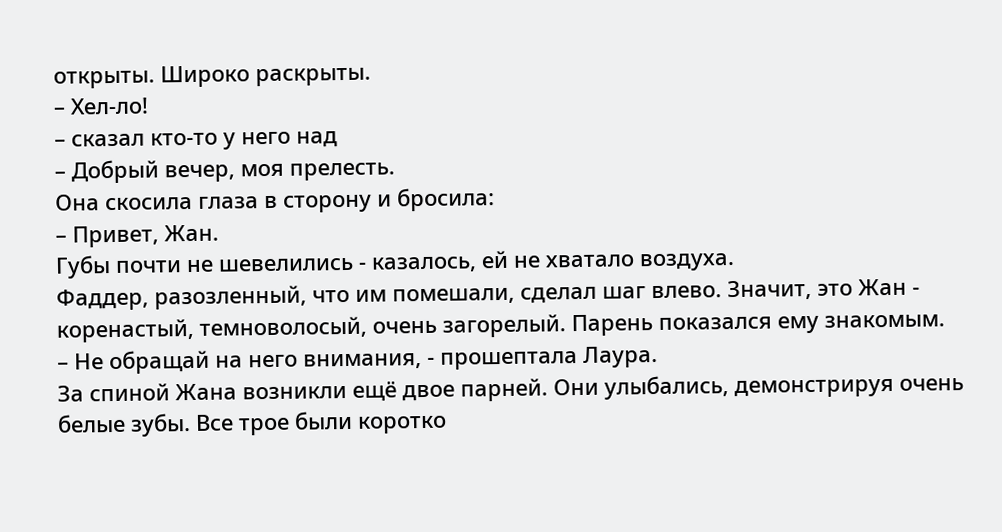открыты. Широко раскрыты.
– Хел-ло!
– сказал кто-то у него над
– Добрый вечер, моя прелесть.
Она скосила глаза в сторону и бросила:
– Привет, Жан.
Губы почти не шевелились - казалось, ей не хватало воздуха.
Фаддер, разозленный, что им помешали, сделал шаг влево. Значит, это Жан - коренастый, темноволосый, очень загорелый. Парень показался ему знакомым.
– Не обращай на него внимания, - прошептала Лаура.
За спиной Жана возникли ещё двое парней. Они улыбались, демонстрируя очень белые зубы. Все трое были коротко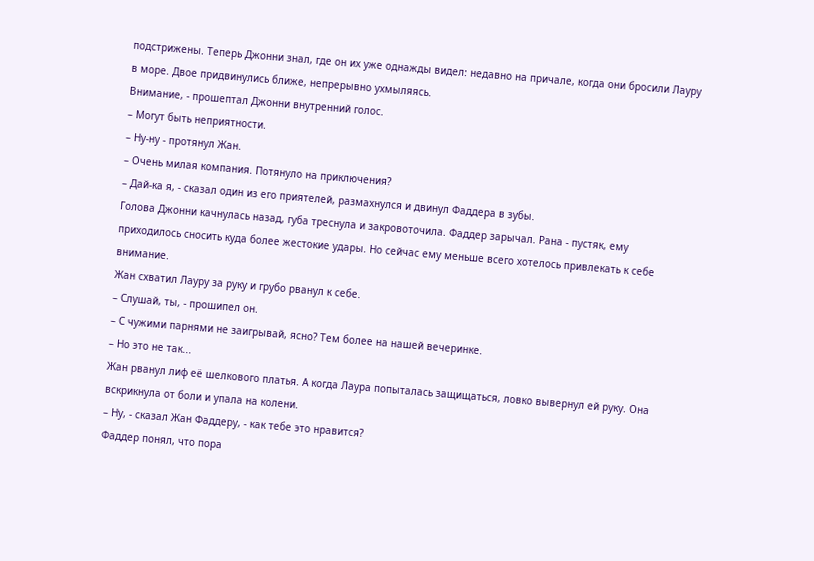подстрижены. Теперь Джонни знал, где он их уже однажды видел: недавно на причале, когда они бросили Лауру в море. Двое придвинулись ближе, непрерывно ухмыляясь.
Внимание, - прошептал Джонни внутренний голос.
– Могут быть неприятности.
– Ну-ну - протянул Жан.
– Очень милая компания. Потянуло на приключения?
– Дай-ка я, - сказал один из его приятелей, размахнулся и двинул Фаддера в зубы.
Голова Джонни качнулась назад, губа треснула и закровоточила. Фаддер зарычал. Рана - пустяк, ему приходилось сносить куда более жестокие удары. Но сейчас ему меньше всего хотелось привлекать к себе внимание.
Жан схватил Лауру за руку и грубо рванул к себе.
– Слушай, ты, - прошипел он.
– С чужими парнями не заигрывай, ясно? Тем более на нашей вечеринке.
– Но это не так...
Жан рванул лиф её шелкового платья. А когда Лаура попыталась защищаться, ловко вывернул ей руку. Она вскрикнула от боли и упала на колени.
– Ну, - сказал Жан Фаддеру, - как тебе это нравится?
Фаддер понял, что пора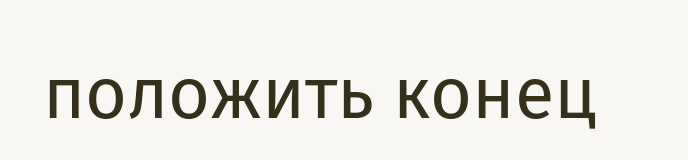положить конец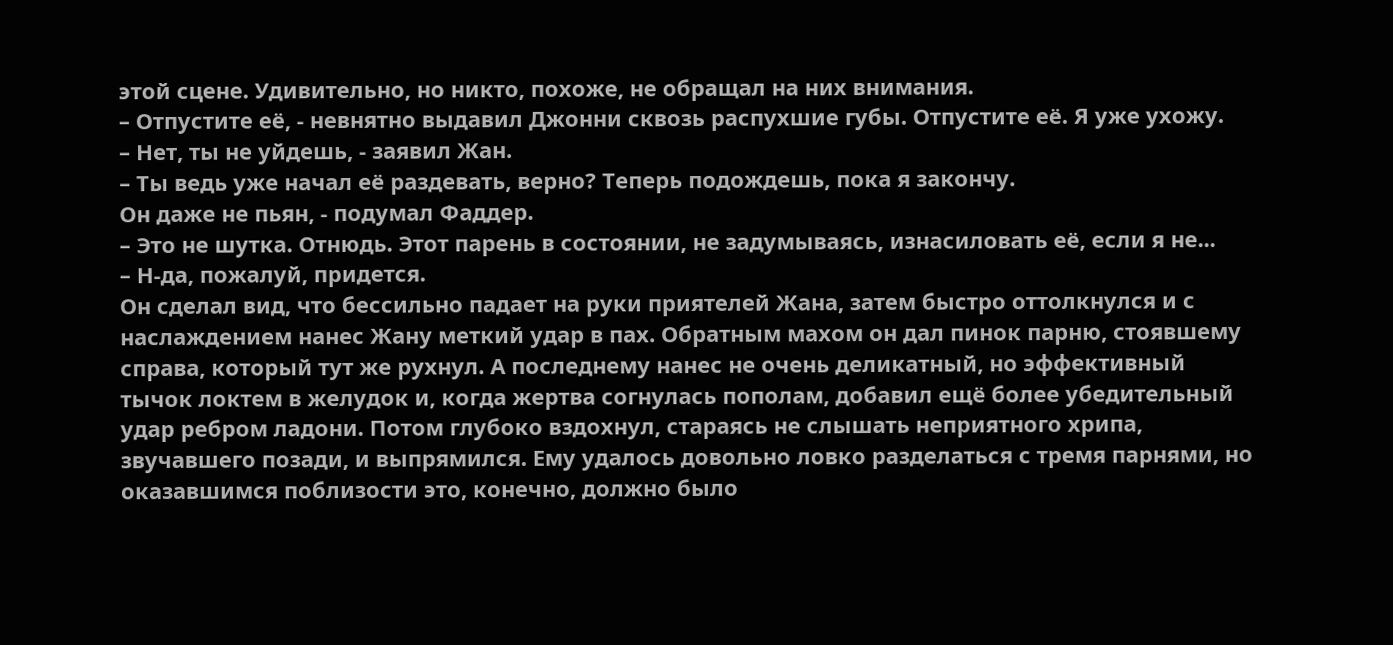этой сцене. Удивительно, но никто, похоже, не обращал на них внимания.
– Отпустите её, - невнятно выдавил Джонни сквозь распухшие губы. Отпустите её. Я уже ухожу.
– Нет, ты не уйдешь, - заявил Жан.
– Ты ведь уже начал её раздевать, верно? Теперь подождешь, пока я закончу.
Он даже не пьян, - подумал Фаддер.
– Это не шутка. Отнюдь. Этот парень в состоянии, не задумываясь, изнасиловать её, если я не...
– Н-да, пожалуй, придется.
Он сделал вид, что бессильно падает на руки приятелей Жана, затем быстро оттолкнулся и с наслаждением нанес Жану меткий удар в пах. Обратным махом он дал пинок парню, стоявшему справа, который тут же рухнул. А последнему нанес не очень деликатный, но эффективный тычок локтем в желудок и, когда жертва согнулась пополам, добавил ещё более убедительный удар ребром ладони. Потом глубоко вздохнул, стараясь не слышать неприятного хрипа, звучавшего позади, и выпрямился. Ему удалось довольно ловко разделаться с тремя парнями, но оказавшимся поблизости это, конечно, должно было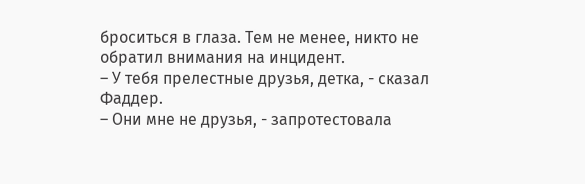броситься в глаза. Тем не менее, никто не обратил внимания на инцидент.
– У тебя прелестные друзья, детка, - сказал Фаддер.
– Они мне не друзья, - запротестовала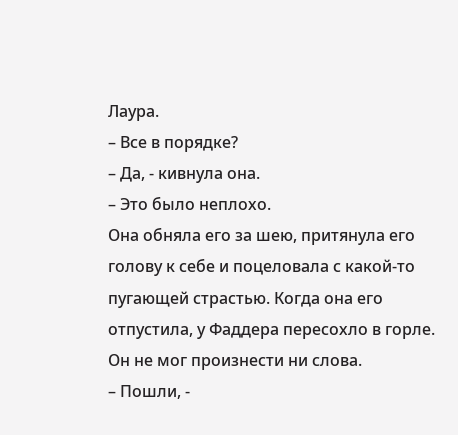Лаура.
– Все в порядке?
– Да, - кивнула она.
– Это было неплохо.
Она обняла его за шею, притянула его голову к себе и поцеловала с какой-то пугающей страстью. Когда она его отпустила, у Фаддера пересохло в горле. Он не мог произнести ни слова.
– Пошли, -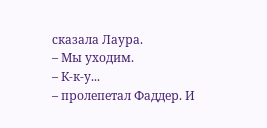сказала Лаура.
– Мы уходим.
– К-к-у...
– пролепетал Фаддер. И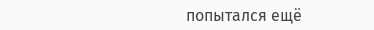попытался ещё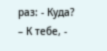раз: - Куда?
– К тебе, -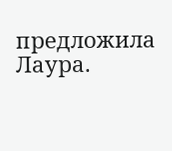предложила Лаура.